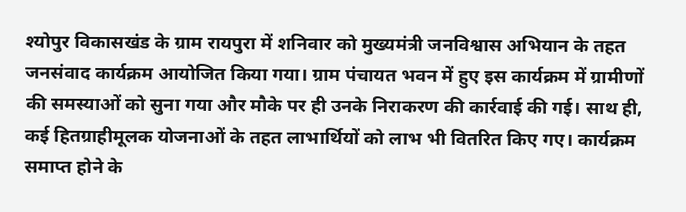श्योपुर विकासखंड के ग्राम रायपुरा में शनिवार को मुख्यमंत्री जनविश्वास अभियान के तहत जनसंवाद कार्यक्रम आयोजित किया गया। ग्राम पंचायत भवन में हुए इस कार्यक्रम में ग्रामीणों की समस्याओं को सुना गया और मौके पर ही उनके निराकरण की कार्रवाई की गई। साथ ही, कई हितग्राहीमूलक योजनाओं के तहत लाभार्थियों को लाभ भी वितरित किए गए। कार्यक्रम समाप्त होने के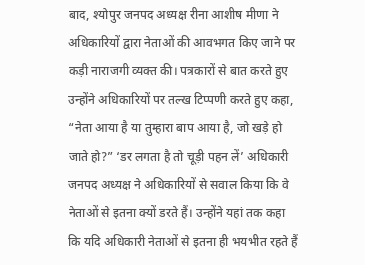बाद, श्योपुर जनपद अध्यक्ष रीना आशीष मीणा ने अधिकारियों द्वारा नेताओं की आवभगत किए जाने पर कड़ी नाराजगी व्यक्त की। पत्रकारों से बात करते हुए उन्होंने अधिकारियों पर तल्ख टिप्पणी करते हुए कहा, “नेता आया है या तुम्हारा बाप आया है, जो खड़े हो जाते हो?” ‘डर लगता है तो चूड़ी पहन लें’ अधिकारी जनपद अध्यक्ष ने अधिकारियों से सवाल किया कि वे नेताओं से इतना क्यों डरते हैं। उन्होंने यहां तक कहा कि यदि अधिकारी नेताओं से इतना ही भयभीत रहते हैं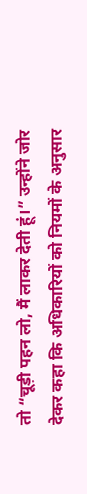तो “चूड़ी पहन लो, मैं लाकर देती हूं।” उन्होंने जोर देकर कहा कि अधिकारियों को नियमों के अनुसार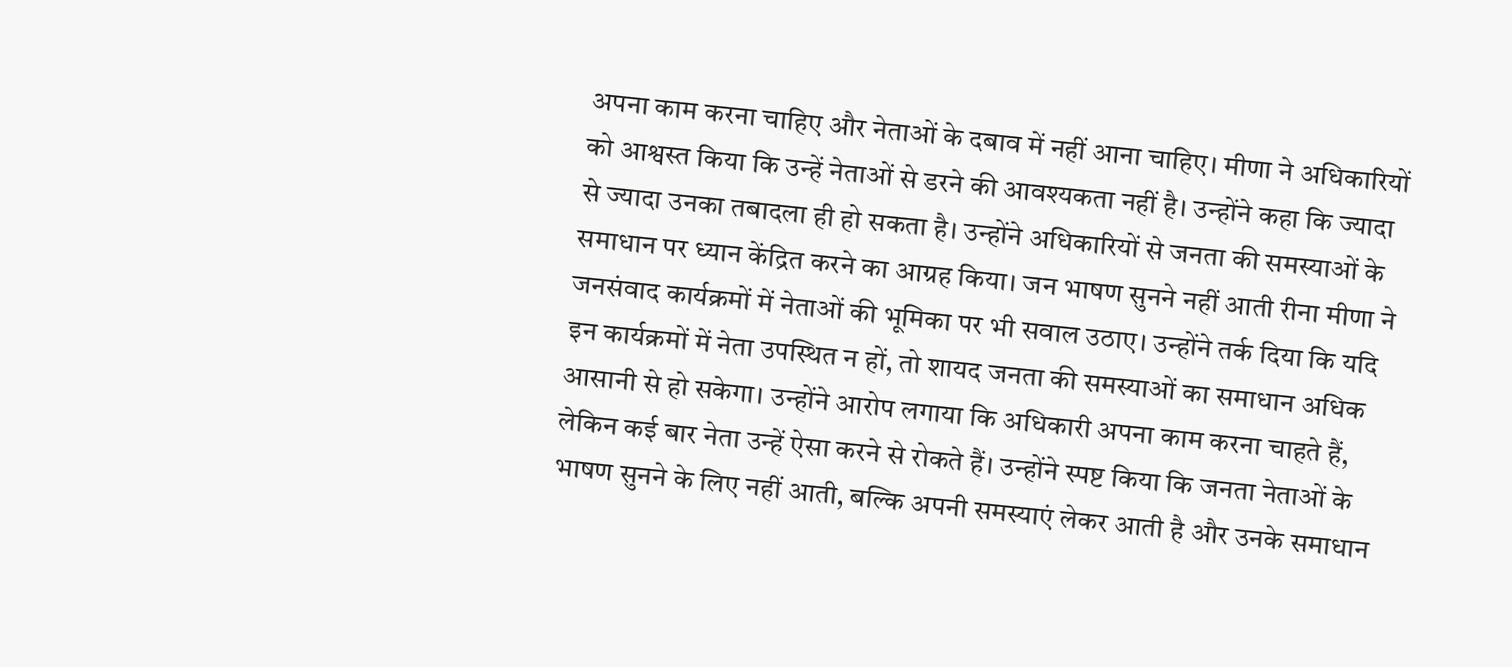अपना काम करना चाहिए और नेताओं के दबाव में नहीं आना चाहिए। मीणा ने अधिकारियों को आश्वस्त किया कि उन्हें नेताओं से डरने की आवश्यकता नहीं है। उन्होंने कहा कि ज्यादा से ज्यादा उनका तबादला ही हो सकता है। उन्होंने अधिकारियों से जनता की समस्याओं के समाधान पर ध्यान केंद्रित करने का आग्रह किया। जन भाषण सुनने नहीं आती रीना मीणा ने जनसंवाद कार्यक्रमों में नेताओं की भूमिका पर भी सवाल उठाए। उन्होंने तर्क दिया कि यदि इन कार्यक्रमों में नेता उपस्थित न हों, तो शायद जनता की समस्याओं का समाधान अधिक आसानी से हो सकेगा। उन्होंने आरोप लगाया कि अधिकारी अपना काम करना चाहते हैं, लेकिन कई बार नेता उन्हें ऐसा करने से रोकते हैं। उन्होंने स्पष्ट किया कि जनता नेताओं के भाषण सुनने के लिए नहीं आती, बल्कि अपनी समस्याएं लेकर आती है और उनके समाधान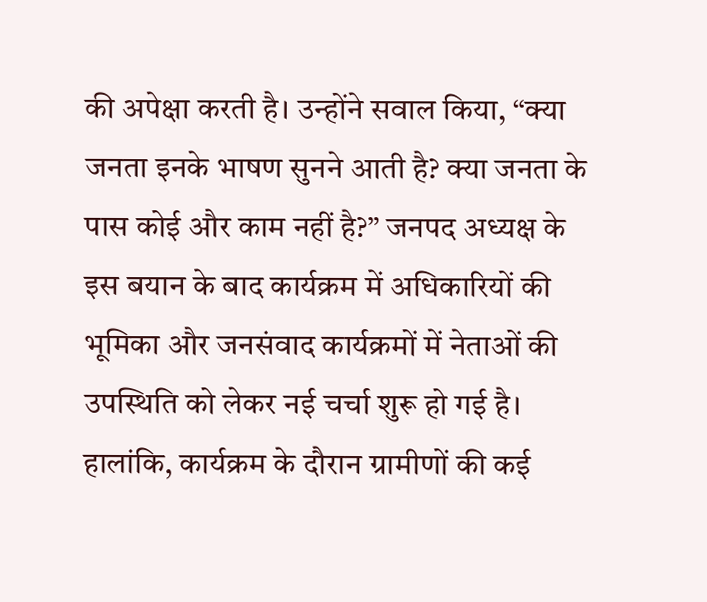की अपेक्षा करती है। उन्होंने सवाल किया, “क्या जनता इनके भाषण सुनने आती है? क्या जनता के पास कोई और काम नहीं है?” जनपद अध्यक्ष के इस बयान के बाद कार्यक्रम में अधिकारियों की भूमिका और जनसंवाद कार्यक्रमों में नेताओं की उपस्थिति को लेकर नई चर्चा शुरू हो गई है। हालांकि, कार्यक्रम के दौरान ग्रामीणों की कई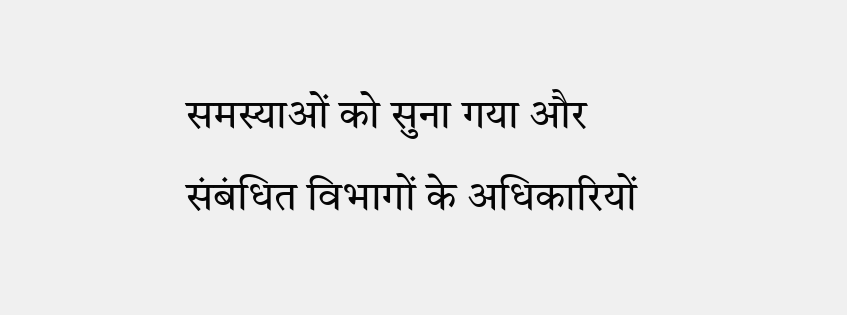समस्याओं को सुना गया और संबंधित विभागों के अधिकारियों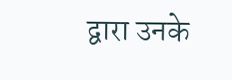द्वारा उनके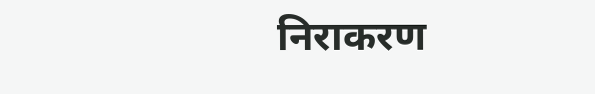निराकरण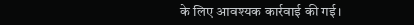के लिए आवश्यक कार्रवाई की गई।